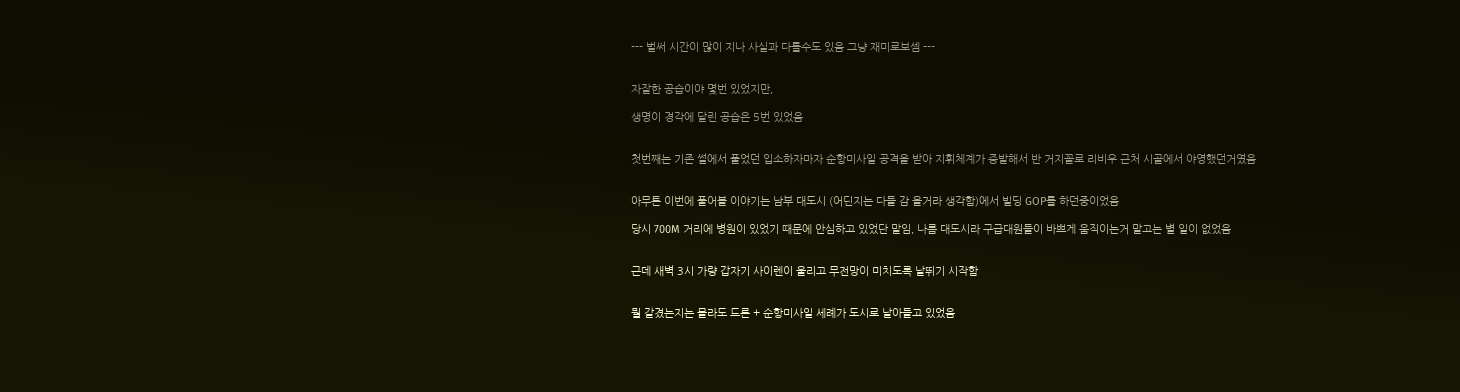--- 벌써 시간이 많이 지나 사실과 다를수도 있음 그냥 재미로보셈 ---


자잘한 공습이야 몇번 있었지만,

생명이 경각에 달린 공습은 5번 있었음


첫번째는 기존 썰에서 풀었던 입소하자마자 순항미사일 공격을 받아 지휘체계가 증발해서 반 거지꼴로 리비우 근처 시골에서 야영했던거였음


아무튼 이번에 풀어볼 이야기는 남부 대도시 (어딘지는 다들 감 올거라 생각함)에서 빌딩 GOP를 하던중이었음

당시 700M 거리에 병원이 있었기 때문에 안심하고 있었단 말임, 나름 대도시라 구급대원들이 바쁘게 움직이는거 말고는 별 일이 없었음


근데 새벽 3시 가량 갑자기 사이렌이 울리고 무전망이 미치도록 날뛰기 시작함


뭘 갈겼는지는 몰라도 드론 + 순항미사일 세례가 도시로 날아들고 있었음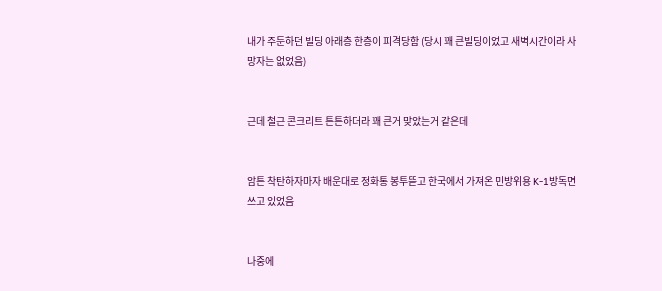내가 주둔하던 빌딩 아래층 한층이 피격당함 (당시 꽤 큰빌딩이었고 새벽시간이라 사망자는 없었음)


근데 철근 콘크리트 튼튼하더라 꽤 큰거 맞았는거 같은데


암튼 착탄하자마자 배운대로 정화통 봉투뜯고 한국에서 가져온 민방위용 K-1방독면 쓰고 있었음


나중에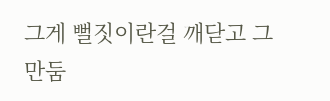그게 뻘짓이란걸 깨닫고 그만둠